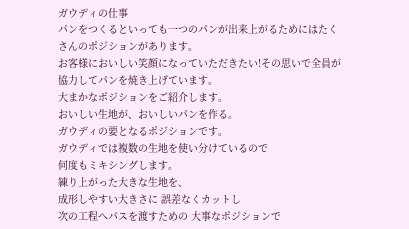ガウディの仕事
パンをつくるといっても一つのパンが出来上がるためにはたくさんのポジションがあります。
お客様においしい笑顔になっていただきたい!その思いで全員が協力してパンを焼き上げています。
大まかなポジションをご紹介します。
おいしい生地が、おいしいパンを作る。
ガウディの要となるポジションです。
ガウディでは複数の生地を使い分けているので
何度もミキシングします。
練り上がった大きな生地を、
成形しやすい大きさに 誤差なくカットし
次の工程へパスを渡すための 大事なポジションで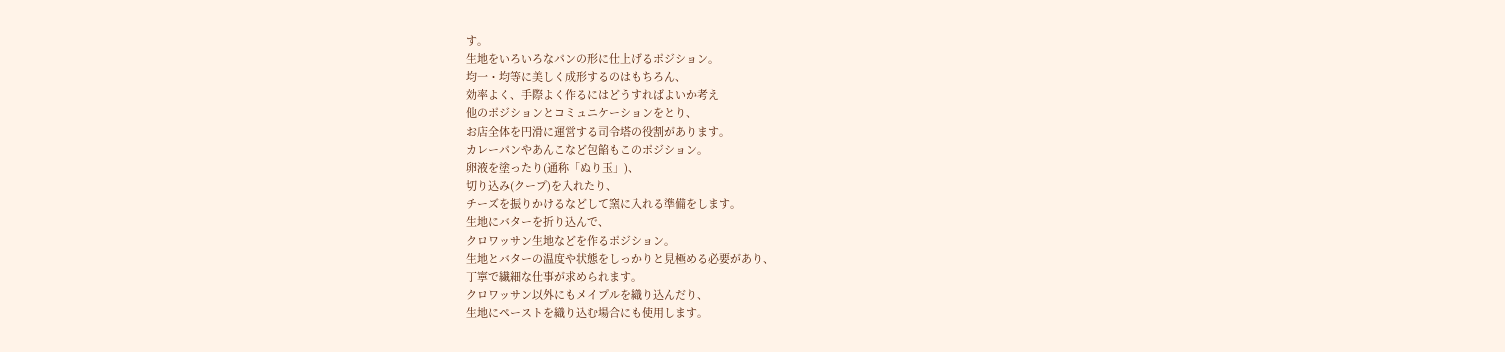す。
生地をいろいろなパンの形に仕上げるポジション。
均一・均等に美しく成形するのはもちろん、
効率よく、手際よく作るにはどうすればよいか考え
他のポジションとコミュニケーションをとり、
お店全体を円滑に運営する司令塔の役割があります。
カレーパンやあんこなど包餡もこのポジション。
卵液を塗ったり(通称「ぬり玉」)、
切り込み(クープ)を入れたり、
チーズを振りかけるなどして窯に入れる準備をします。
生地にバターを折り込んで、
クロワッサン生地などを作るポジション。
生地とバターの温度や状態をしっかりと見極める必要があり、
丁寧で繊細な仕事が求められます。
クロワッサン以外にもメイプルを織り込んだり、
生地にペーストを織り込む場合にも使用します。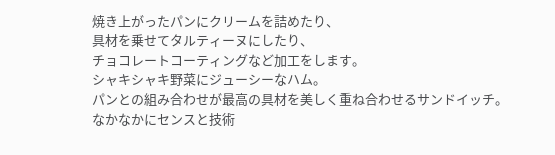焼き上がったパンにクリームを詰めたり、
具材を乗せてタルティーヌにしたり、
チョコレートコーティングなど加工をします。
シャキシャキ野菜にジューシーなハム。
パンとの組み合わせが最高の具材を美しく重ね合わせるサンドイッチ。
なかなかにセンスと技術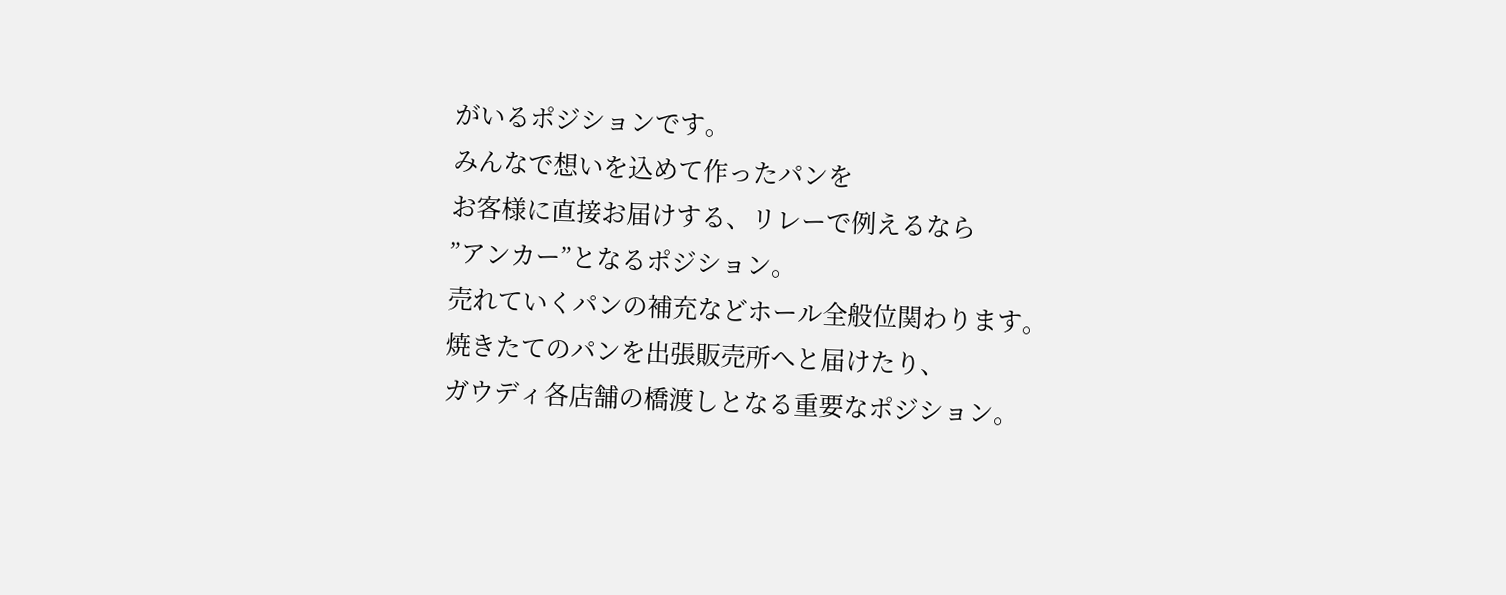がいるポジションです。
みんなで想いを込めて作ったパンを
お客様に直接お届けする、リレーで例えるなら
”アンカー”となるポジション。
売れていくパンの補充などホール全般位関わります。
焼きたてのパンを出張販売所へと届けたり、
ガウディ各店舗の橋渡しとなる重要なポジション。